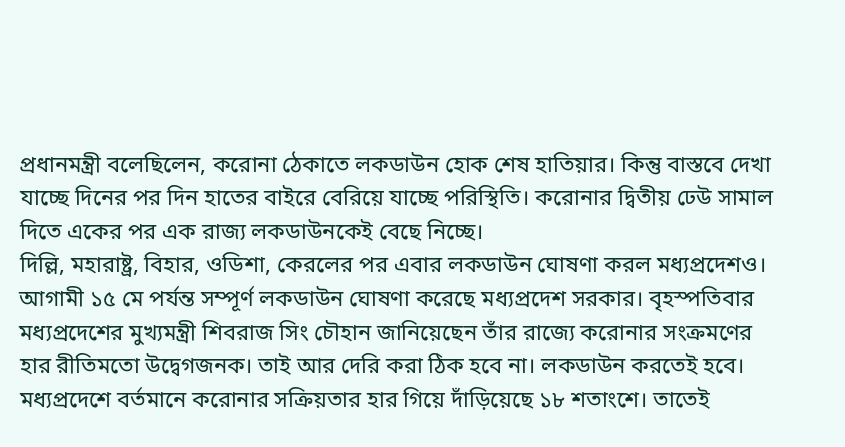প্রধানমন্ত্রী বলেছিলেন, করোনা ঠেকাতে লকডাউন হোক শেষ হাতিয়ার। কিন্তু বাস্তবে দেখা যাচ্ছে দিনের পর দিন হাতের বাইরে বেরিয়ে যাচ্ছে পরিস্থিতি। করোনার দ্বিতীয় ঢেউ সামাল দিতে একের পর এক রাজ্য লকডাউনকেই বেছে নিচ্ছে।
দিল্লি, মহারাষ্ট্র, বিহার, ওডিশা, কেরলের পর এবার লকডাউন ঘোষণা করল মধ্যপ্রদেশও। আগামী ১৫ মে পর্যন্ত সম্পূর্ণ লকডাউন ঘোষণা করেছে মধ্যপ্রদেশ সরকার। বৃহস্পতিবার মধ্যপ্রদেশের মুখ্যমন্ত্রী শিবরাজ সিং চৌহান জানিয়েছেন তাঁর রাজ্যে করোনার সংক্রমণের হার রীতিমতো উদ্বেগজনক। তাই আর দেরি করা ঠিক হবে না। লকডাউন করতেই হবে।
মধ্যপ্রদেশে বর্তমানে করোনার সক্রিয়তার হার গিয়ে দাঁড়িয়েছে ১৮ শতাংশে। তাতেই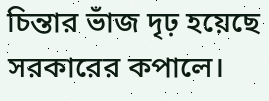চিন্তার ভাঁজ দৃঢ় হয়েছে সরকারের কপালে।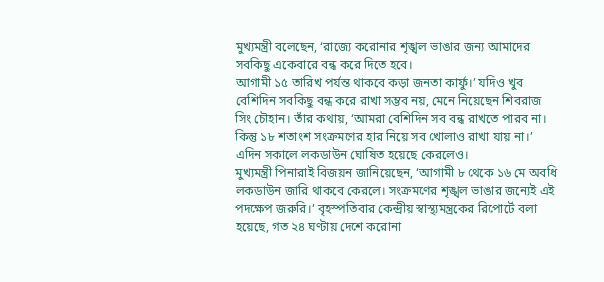মুখ্যমন্ত্রী বলেছেন, ‘রাজ্যে করোনার শৃঙ্খল ভাঙার জন্য আমাদের সবকিছু একেবারে বন্ধ করে দিতে হবে।
আগামী ১৫ তারিখ পর্যন্ত থাকবে কড়া জনতা কার্ফু।’ যদিও খুব বেশিদিন সবকিছু বন্ধ করে রাখা সম্ভব নয়, মেনে নিয়েছেন শিবরাজ সিং চৌহান। তাঁর কথায়, ‘আমরা বেশিদিন সব বন্ধ রাখতে পারব না। কিন্তু ১৮ শতাংশ সংক্রমণের হার নিয়ে সব খোলাও রাখা যায় না।’ এদিন সকালে লকডাউন ঘোষিত হয়েছে কেরলেও।
মুখ্যমন্ত্রী পিনারাই বিজয়ন জানিয়েছেন, ‘আগামী ৮ থেকে ১৬ মে অবধি লকডাউন জারি থাকবে কেরলে। সংক্রমণের শৃঙ্খল ভাঙার জন্যেই এই পদক্ষেপ জরুরি।’ বৃহস্পতিবার কেন্দ্রীয় স্বাস্থ্যমন্ত্রকের রিপোর্টে বলা হয়েছে, গত ২৪ ঘণ্টায় দেশে করোনা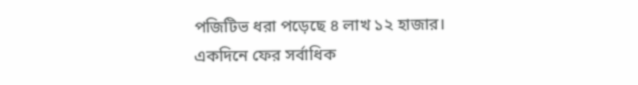পজিটিভ ধরা পড়েছে ৪ লাখ ১২ হাজার।
একদিনে ফের সর্বাধিক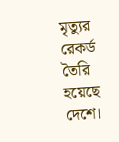মৃত্যুর রেকর্ড তৈরি হয়েছে দেশে।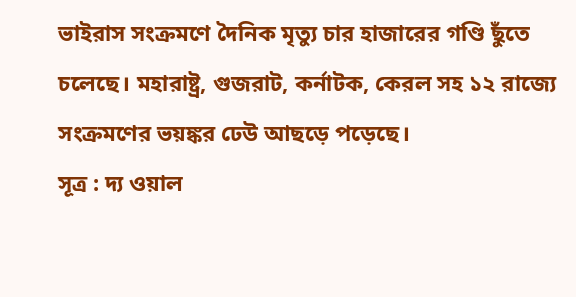ভাইরাস সংক্রমণে দৈনিক মৃত্যু চার হাজারের গণ্ডি ছুঁতে চলেছে। মহারাষ্ট্র, গুজরাট, কর্নাটক, কেরল সহ ১২ রাজ্যে সংক্রমণের ভয়ঙ্কর ঢেউ আছড়ে পড়েছে।
সূত্র : দ্য ওয়াল